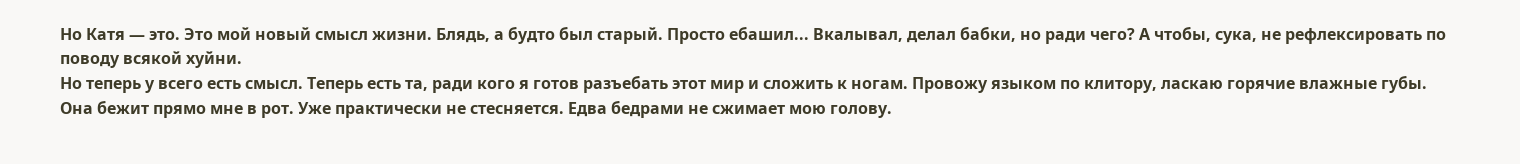Но Катя — это. Это мой новый смысл жизни. Блядь, а будто был старый. Просто ебашил... Вкалывал, делал бабки, но ради чего? А чтобы, сука, не рефлексировать по поводу всякой хуйни.
Но теперь у всего есть смысл. Теперь есть та, ради кого я готов разъебать этот мир и сложить к ногам. Провожу языком по клитору, ласкаю горячие влажные губы.
Она бежит прямо мне в рот. Уже практически не стесняется. Едва бедрами не сжимает мою голову.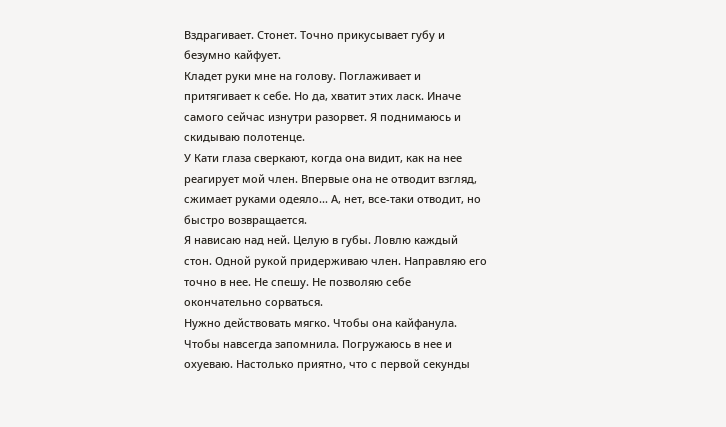Вздрагивает. Стонет. Точно прикусывает губу и безумно кайфует.
Кладет руки мне на голову. Поглаживает и притягивает к себе. Но да, хватит этих ласк. Иначе самого сейчас изнутри разорвет. Я поднимаюсь и скидываю полотенце.
У Кати глаза сверкают, когда она видит, как на нее реагирует мой член. Впервые она не отводит взгляд, сжимает руками одеяло... А, нет, все-таки отводит, но быстро возвращается.
Я нависаю над ней. Целую в губы. Ловлю каждый стон. Одной рукой придерживаю член. Направляю его точно в нее. Не спешу. Не позволяю себе окончательно сорваться.
Нужно действовать мягко. Чтобы она кайфанула. Чтобы навсегда запомнила. Погружаюсь в нее и охуеваю. Настолько приятно, что с первой секунды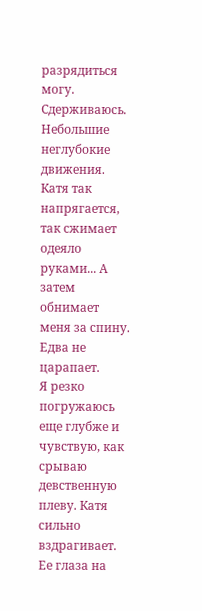разрядиться могу.
Сдерживаюсь. Небольшие неглубокие движения. Катя так напрягается, так сжимает одеяло руками... А затем обнимает меня за спину. Едва не царапает.
Я резко погружаюсь еще глубже и чувствую, как срываю девственную плеву. Катя сильно вздрагивает. Ее глаза на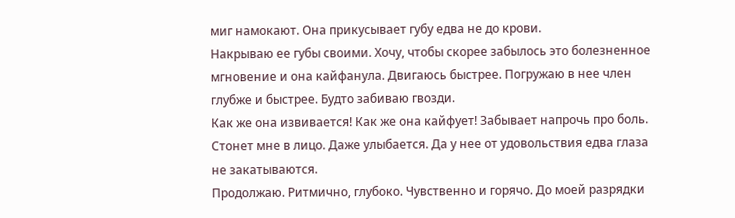миг намокают. Она прикусывает губу едва не до крови.
Накрываю ее губы своими. Хочу, чтобы скорее забылось это болезненное мгновение и она кайфанула. Двигаюсь быстрее. Погружаю в нее член глубже и быстрее. Будто забиваю гвозди.
Как же она извивается! Как же она кайфует! Забывает напрочь про боль. Стонет мне в лицо. Даже улыбается. Да у нее от удовольствия едва глаза не закатываются.
Продолжаю. Ритмично, глубоко. Чувственно и горячо. До моей разрядки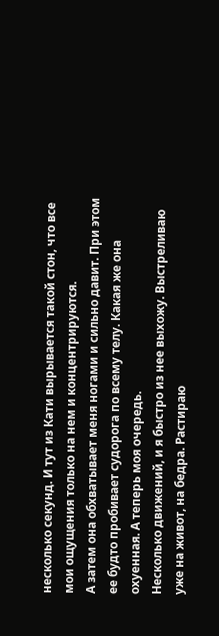несколько секунд. И тут из Кати вырывается такой стон, что все мои ощущения только на нем и концентрируются.
А затем она обхватывает меня ногами и сильно давит. При этом ее будто пробивает судорога по всему телу. Какая же она охуенная. А теперь моя очередь.
Несколько движений, и я быстро из нее выхожу. Выстреливаю уже на живот, на бедра. Растираю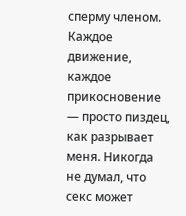сперму членом. Каждое движение, каждое прикосновение — просто пиздец, как разрывает меня. Никогда не думал, что секс может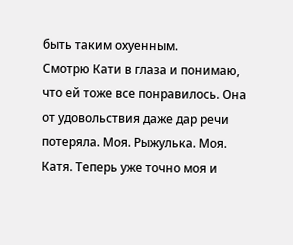быть таким охуенным.
Смотрю Кати в глаза и понимаю, что ей тоже все понравилось. Она от удовольствия даже дар речи потеряла. Моя. Рыжулька. Моя. Катя. Теперь уже точно моя и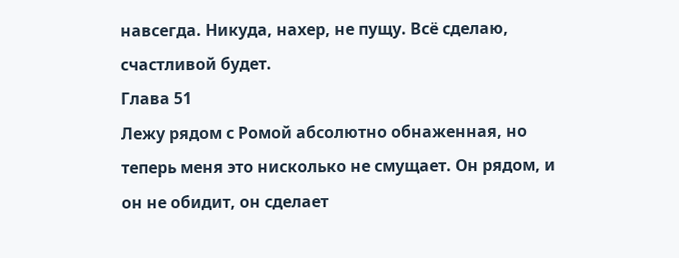навсегда. Никуда, нахер, не пущу. Всё сделаю, счастливой будет.
Глава 51
Лежу рядом с Ромой абсолютно обнаженная, но теперь меня это нисколько не смущает. Он рядом, и он не обидит, он сделает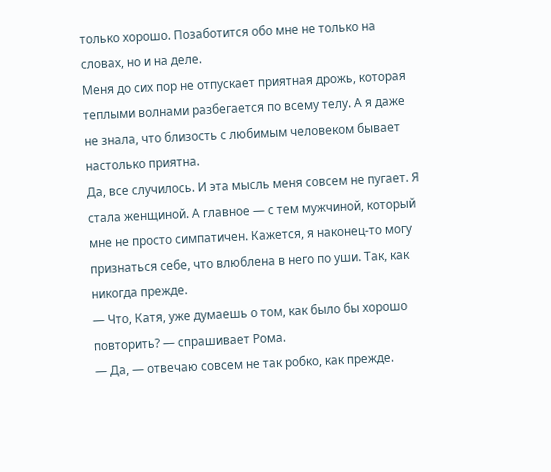только хорошо. Позаботится обо мне не только на словах, но и на деле.
Меня до сих пор не отпускает приятная дрожь, которая теплыми волнами разбегается по всему телу. А я даже не знала, что близость с любимым человеком бывает настолько приятна.
Да, все случилось. И эта мысль меня совсем не пугает. Я стала женщиной. А главное — с тем мужчиной, который мне не просто симпатичен. Кажется, я наконец-то могу признаться себе, что влюблена в него по уши. Так, как никогда прежде.
— Что, Катя, уже думаешь о том, как было бы хорошо повторить? — спрашивает Рома.
— Да, — отвечаю совсем не так робко, как прежде.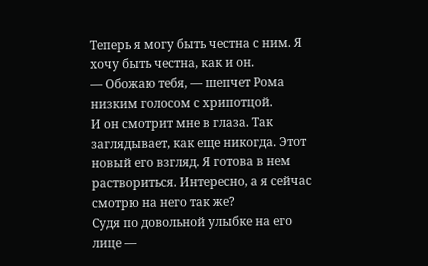Теперь я могу быть честна с ним. Я хочу быть честна, как и он.
— Обожаю тебя, — шепчет Рома низким голосом с хрипотцой.
И он смотрит мне в глаза. Так заглядывает, как еще никогда. Этот новый его взгляд. Я готова в нем раствориться. Интересно, а я сейчас смотрю на него так же?
Судя по довольной улыбке на его лице —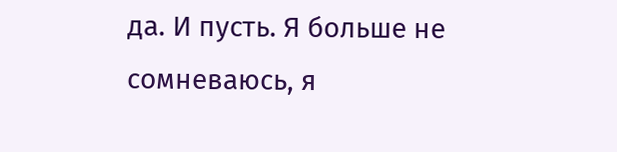да. И пусть. Я больше не сомневаюсь, я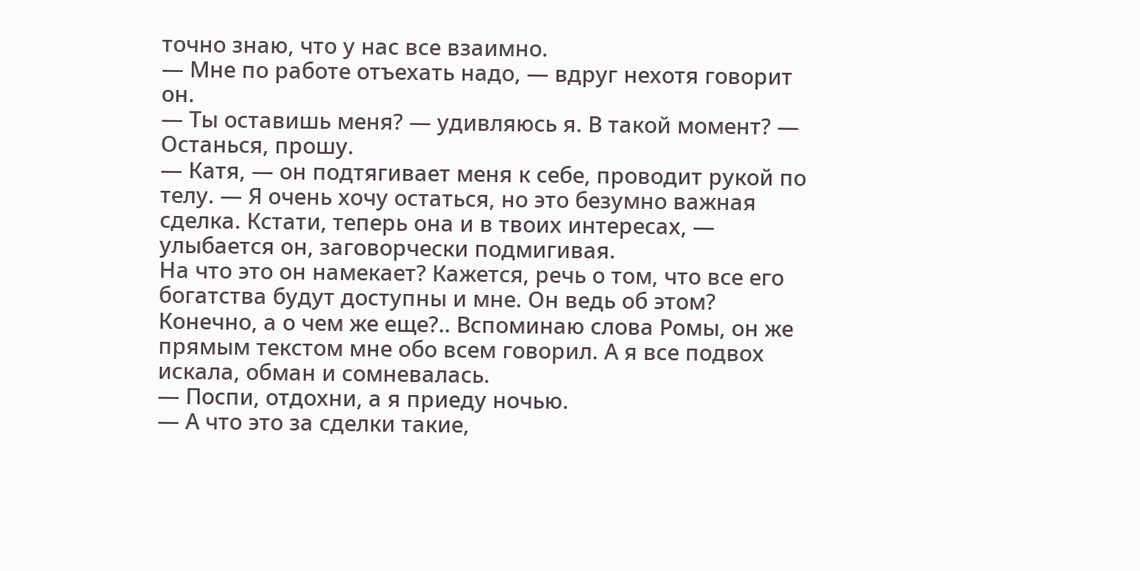точно знаю, что у нас все взаимно.
— Мне по работе отъехать надо, — вдруг нехотя говорит он.
— Ты оставишь меня? — удивляюсь я. В такой момент? — Останься, прошу.
— Катя, — он подтягивает меня к себе, проводит рукой по телу. — Я очень хочу остаться, но это безумно важная сделка. Кстати, теперь она и в твоих интересах, — улыбается он, заговорчески подмигивая.
На что это он намекает? Кажется, речь о том, что все его богатства будут доступны и мне. Он ведь об этом? Конечно, а о чем же еще?.. Вспоминаю слова Ромы, он же прямым текстом мне обо всем говорил. А я все подвох искала, обман и сомневалась.
— Поспи, отдохни, а я приеду ночью.
— А что это за сделки такие,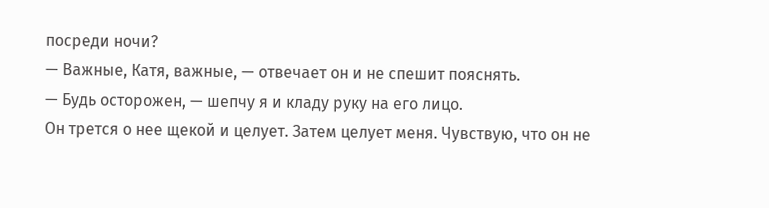посреди ночи?
— Важные, Катя, важные, — отвечает он и не спешит пояснять.
— Будь осторожен, — шепчу я и кладу руку на его лицо.
Он трется о нее щекой и целует. Затем целует меня. Чувствую, что он не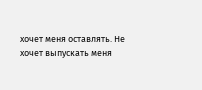хочет меня оставлять. Не хочет выпускать меня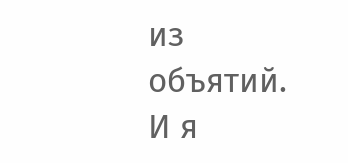из объятий. И я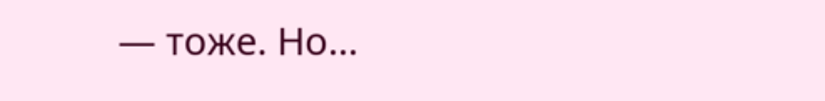— тоже. Но...